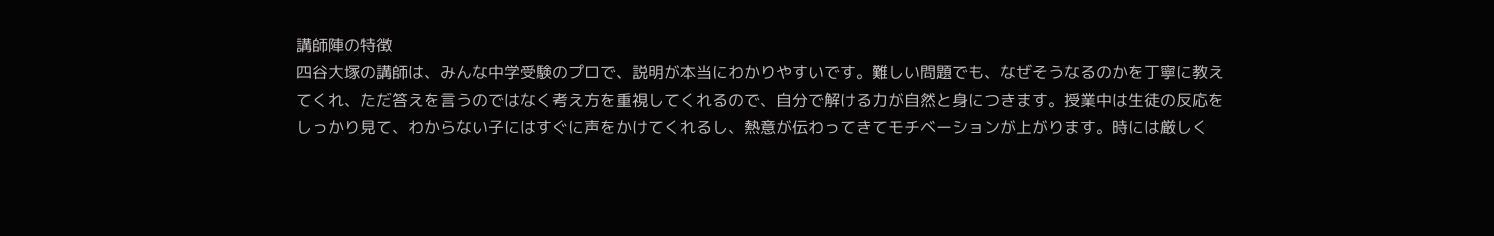講師陣の特徴
四谷大塚の講師は、みんな中学受験のプロで、説明が本当にわかりやすいです。難しい問題でも、なぜそうなるのかを丁寧に教えてくれ、ただ答えを言うのではなく考え方を重視してくれるので、自分で解ける力が自然と身につきます。授業中は生徒の反応をしっかり見て、わからない子にはすぐに声をかけてくれるし、熱意が伝わってきてモチベーションが上がります。時には厳しく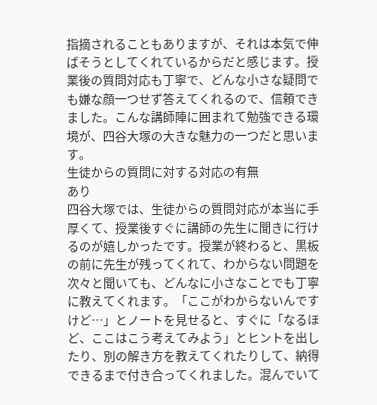指摘されることもありますが、それは本気で伸ばそうとしてくれているからだと感じます。授業後の質問対応も丁寧で、どんな小さな疑問でも嫌な顔一つせず答えてくれるので、信頼できました。こんな講師陣に囲まれて勉強できる環境が、四谷大塚の大きな魅力の一つだと思います。
生徒からの質問に対する対応の有無
あり
四谷大塚では、生徒からの質問対応が本当に手厚くて、授業後すぐに講師の先生に聞きに行けるのが嬉しかったです。授業が終わると、黒板の前に先生が残ってくれて、わからない問題を次々と聞いても、どんなに小さなことでも丁寧に教えてくれます。「ここがわからないんですけど…」とノートを見せると、すぐに「なるほど、ここはこう考えてみよう」とヒントを出したり、別の解き方を教えてくれたりして、納得できるまで付き合ってくれました。混んでいて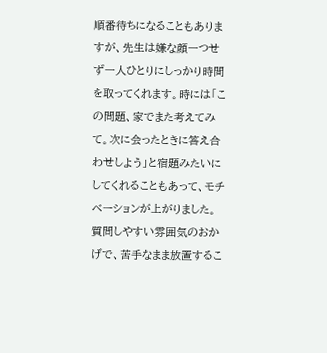順番待ちになることもありますが、先生は嫌な顔一つせず一人ひとりにしっかり時間を取ってくれます。時には「この問題、家でまた考えてみて。次に会ったときに答え合わせしよう」と宿題みたいにしてくれることもあって、モチベーションが上がりました。質問しやすい雰囲気のおかげで、苦手なまま放置するこ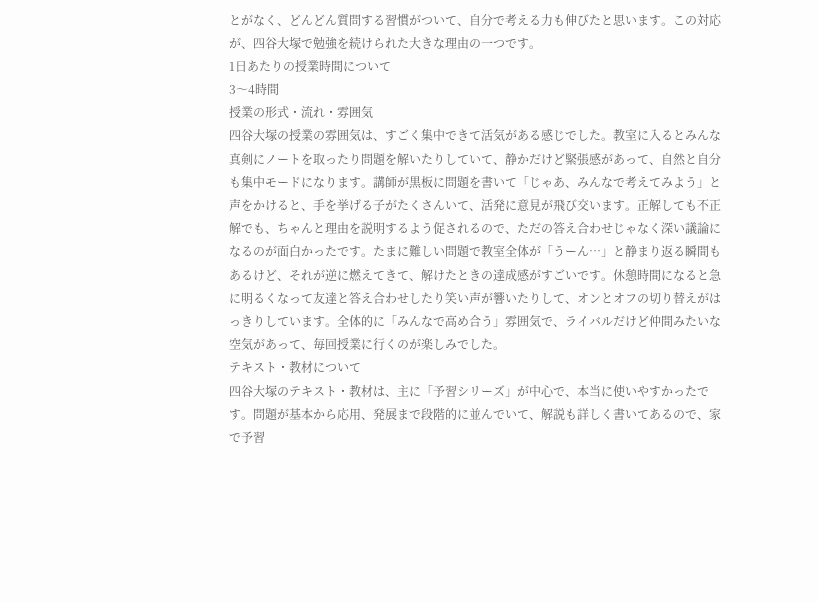とがなく、どんどん質問する習慣がついて、自分で考える力も伸びたと思います。この対応が、四谷大塚で勉強を続けられた大きな理由の一つです。
1日あたりの授業時間について
3〜4時間
授業の形式・流れ・雰囲気
四谷大塚の授業の雰囲気は、すごく集中できて活気がある感じでした。教室に入るとみんな真剣にノートを取ったり問題を解いたりしていて、静かだけど緊張感があって、自然と自分も集中モードになります。講師が黒板に問題を書いて「じゃあ、みんなで考えてみよう」と声をかけると、手を挙げる子がたくさんいて、活発に意見が飛び交います。正解しても不正解でも、ちゃんと理由を説明するよう促されるので、ただの答え合わせじゃなく深い議論になるのが面白かったです。たまに難しい問題で教室全体が「うーん…」と静まり返る瞬間もあるけど、それが逆に燃えてきて、解けたときの達成感がすごいです。休憩時間になると急に明るくなって友達と答え合わせしたり笑い声が響いたりして、オンとオフの切り替えがはっきりしています。全体的に「みんなで高め合う」雰囲気で、ライバルだけど仲間みたいな空気があって、毎回授業に行くのが楽しみでした。
テキスト・教材について
四谷大塚のテキスト・教材は、主に「予習シリーズ」が中心で、本当に使いやすかったです。問題が基本から応用、発展まで段階的に並んでいて、解説も詳しく書いてあるので、家で予習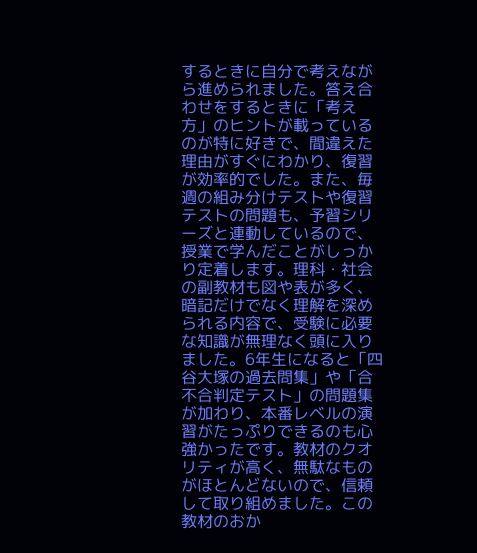するときに自分で考えながら進められました。答え合わせをするときに「考え方」のヒントが載っているのが特に好きで、間違えた理由がすぐにわかり、復習が効率的でした。また、毎週の組み分けテストや復習テストの問題も、予習シリーズと連動しているので、授業で学んだことがしっかり定着します。理科・社会の副教材も図や表が多く、暗記だけでなく理解を深められる内容で、受験に必要な知識が無理なく頭に入りました。6年生になると「四谷大塚の過去問集」や「合不合判定テスト」の問題集が加わり、本番レベルの演習がたっぷりできるのも心強かったです。教材のクオリティが高く、無駄なものがほとんどないので、信頼して取り組めました。この教材のおか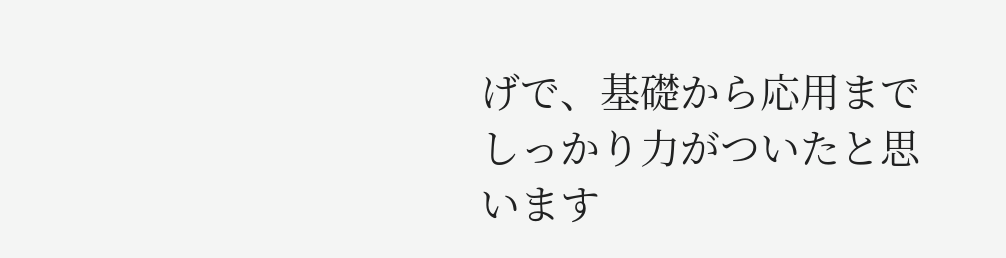げで、基礎から応用までしっかり力がついたと思います